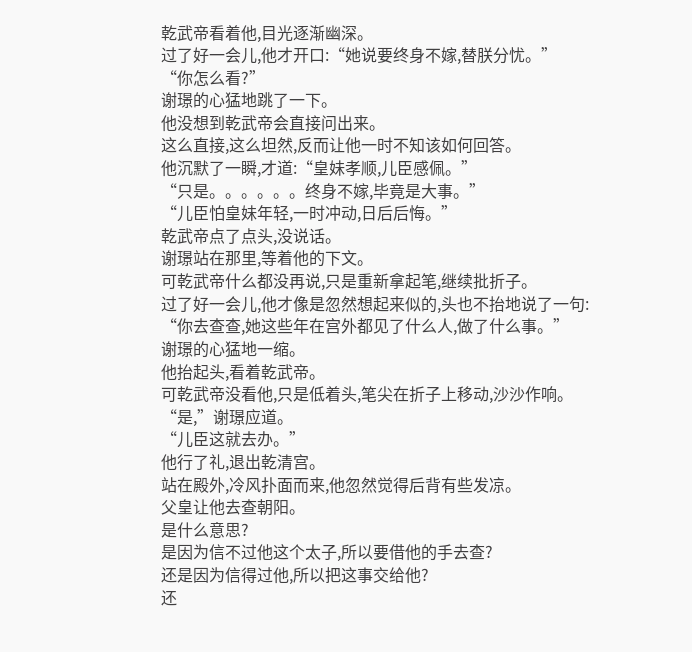乾武帝看着他,目光逐渐幽深。
过了好一会儿,他才开口:“她说要终身不嫁,替朕分忧。”
“你怎么看?”
谢璟的心猛地跳了一下。
他没想到乾武帝会直接问出来。
这么直接,这么坦然,反而让他一时不知该如何回答。
他沉默了一瞬,才道:“皇妹孝顺,儿臣感佩。”
“只是。。。。。。终身不嫁,毕竟是大事。”
“儿臣怕皇妹年轻,一时冲动,日后后悔。”
乾武帝点了点头,没说话。
谢璟站在那里,等着他的下文。
可乾武帝什么都没再说,只是重新拿起笔,继续批折子。
过了好一会儿,他才像是忽然想起来似的,头也不抬地说了一句:
“你去查查,她这些年在宫外都见了什么人,做了什么事。”
谢璟的心猛地一缩。
他抬起头,看着乾武帝。
可乾武帝没看他,只是低着头,笔尖在折子上移动,沙沙作响。
“是,”谢璟应道。
“儿臣这就去办。”
他行了礼,退出乾清宫。
站在殿外,冷风扑面而来,他忽然觉得后背有些发凉。
父皇让他去查朝阳。
是什么意思?
是因为信不过他这个太子,所以要借他的手去查?
还是因为信得过他,所以把这事交给他?
还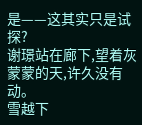是——这其实只是试探?
谢璟站在廊下,望着灰蒙蒙的天,许久没有动。
雪越下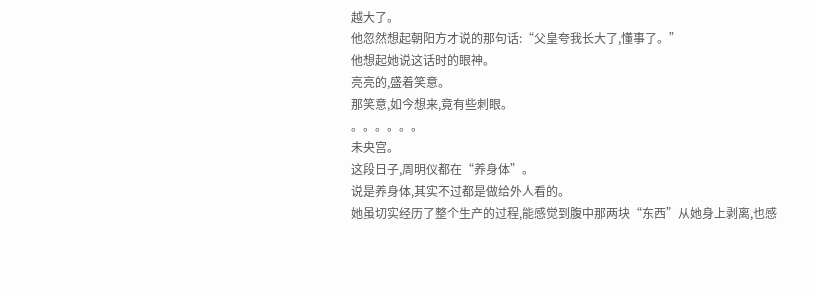越大了。
他忽然想起朝阳方才说的那句话:“父皇夸我长大了,懂事了。”
他想起她说这话时的眼神。
亮亮的,盛着笑意。
那笑意,如今想来,竟有些刺眼。
。。。。。。
未央宫。
这段日子,周明仪都在“养身体”。
说是养身体,其实不过都是做给外人看的。
她虽切实经历了整个生产的过程,能感觉到腹中那两块“东西”从她身上剥离,也感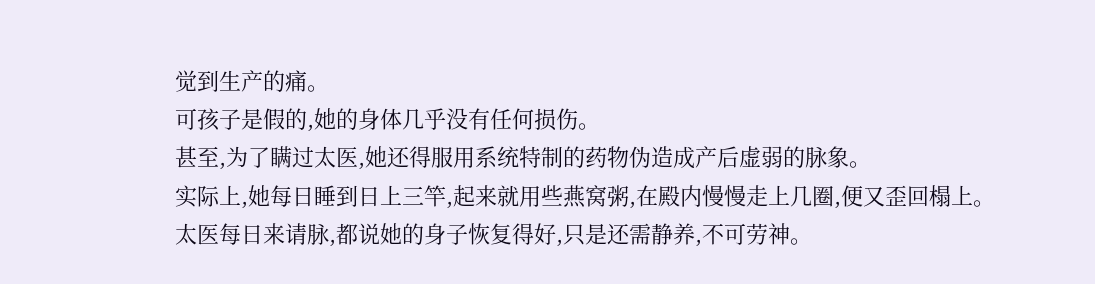觉到生产的痛。
可孩子是假的,她的身体几乎没有任何损伤。
甚至,为了瞒过太医,她还得服用系统特制的药物伪造成产后虚弱的脉象。
实际上,她每日睡到日上三竿,起来就用些燕窝粥,在殿内慢慢走上几圈,便又歪回榻上。
太医每日来请脉,都说她的身子恢复得好,只是还需静养,不可劳神。